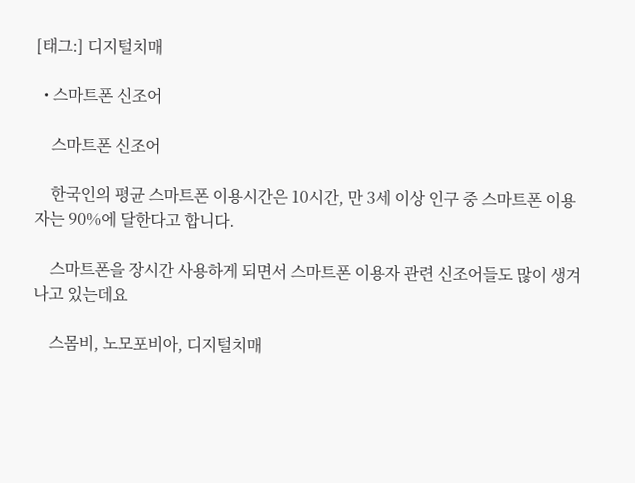[태그:] 디지털치매

  • 스마트폰 신조어

    스마트폰 신조어

    한국인의 평균 스마트폰 이용시간은 10시간, 만 3세 이상 인구 중 스마트폰 이용자는 90%에 달한다고 합니다.

    스마트폰을 장시간 사용하게 되면서 스마트폰 이용자 관련 신조어들도 많이 생겨나고 있는데요

    스몸비, 노모포비아, 디지털치매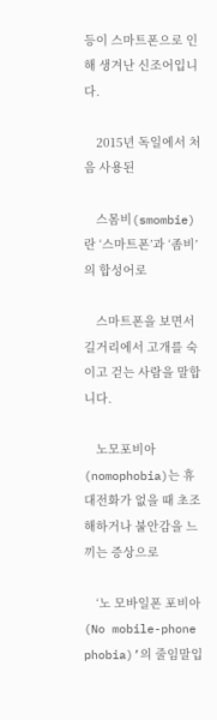등이 스마트폰으로 인해 생겨난 신조어입니다.

    2015년 독일에서 처음 사용된

    스몸비(smombie)란 ‘스마트폰’과 ‘좀비’의 합성어로

    스마트폰을 보면서 길거리에서 고개를 숙이고 걷는 사람을 말합니다.

    노모포비아(nomophobia)는 휴대전화가 없을 때 초조해하거나 불안감을 느끼는 증상으로

    ‘노 모바일폰 포비아(No mobile-phone phobia)’의 줄임말입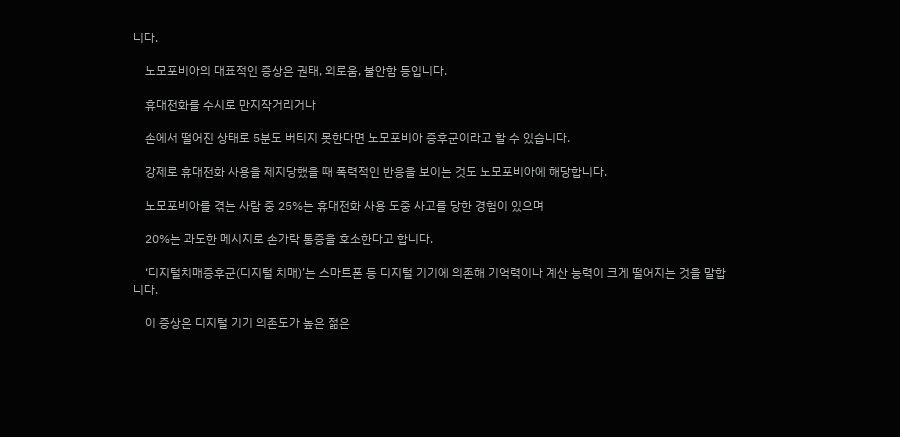니다.

    노모포비아의 대표적인 증상은 권태, 외로움, 불안함 등입니다.

    휴대전화를 수시로 만지작거리거나

    손에서 떨어진 상태로 5분도 버티지 못한다면 노모포비아 증후군이라고 할 수 있습니다.

    강제로 휴대전화 사용을 제지당했을 때 폭력적인 반응을 보이는 것도 노모포비아에 해당합니다.

    노모포비아를 겪는 사람 중 25%는 휴대전화 사용 도중 사고를 당한 경험이 있으며

    20%는 과도한 메시지로 손가락 통증을 호소한다고 합니다.

    ‘디지털치매증후군(디지털 치매)’는 스마트폰 등 디지털 기기에 의존해 기억력이나 계산 능력이 크게 떨어지는 것을 말합니다.

    이 증상은 디지털 기기 의존도가 높은 젊은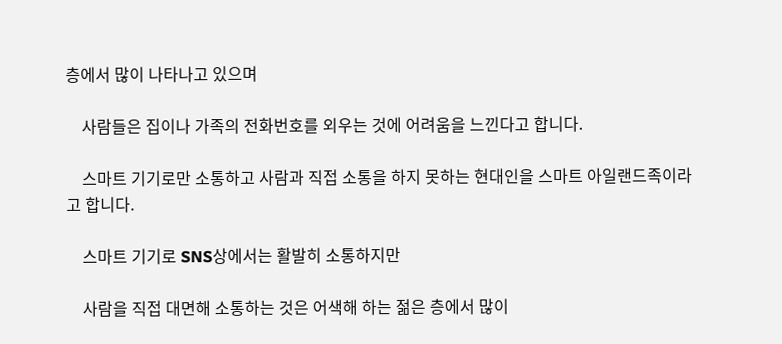층에서 많이 나타나고 있으며

    사람들은 집이나 가족의 전화번호를 외우는 것에 어려움을 느낀다고 합니다.

    스마트 기기로만 소통하고 사람과 직접 소통을 하지 못하는 현대인을 스마트 아일랜드족이라고 합니다.

    스마트 기기로 SNS상에서는 활발히 소통하지만

    사람을 직접 대면해 소통하는 것은 어색해 하는 젊은 층에서 많이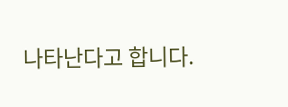나타난다고 합니다.